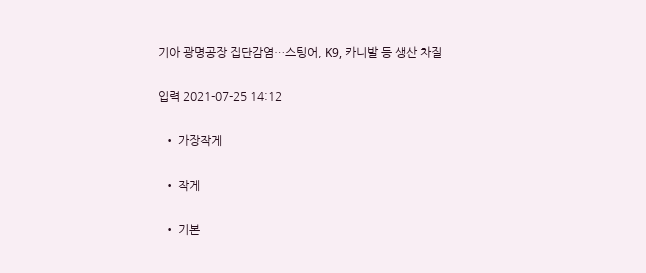기아 광명공장 집단감염…스팅어, K9, 카니발 등 생산 차질

입력 2021-07-25 14:12

  • 가장작게

  • 작게

  • 기본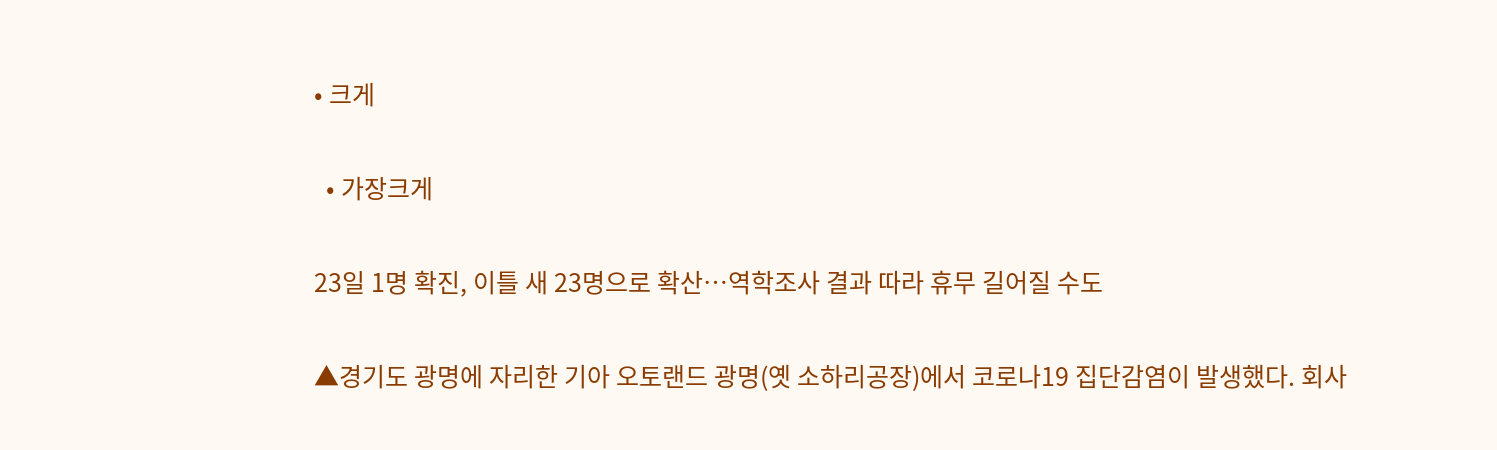• 크게

  • 가장크게

23일 1명 확진, 이틀 새 23명으로 확산…역학조사 결과 따라 휴무 길어질 수도

▲경기도 광명에 자리한 기아 오토랜드 광명(옛 소하리공장)에서 코로나19 집단감염이 발생했다. 회사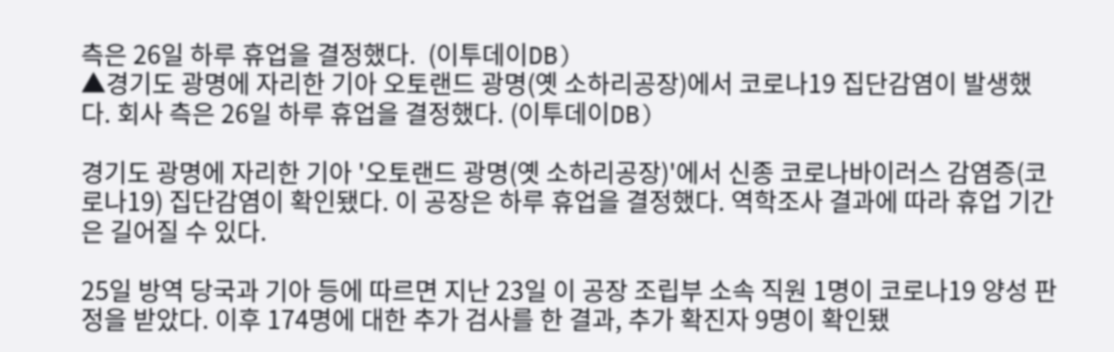측은 26일 하루 휴업을 결정했다.  (이투데이DB)
▲경기도 광명에 자리한 기아 오토랜드 광명(옛 소하리공장)에서 코로나19 집단감염이 발생했다. 회사 측은 26일 하루 휴업을 결정했다. (이투데이DB)

경기도 광명에 자리한 기아 '오토랜드 광명(옛 소하리공장)'에서 신종 코로나바이러스 감염증(코로나19) 집단감염이 확인됐다. 이 공장은 하루 휴업을 결정했다. 역학조사 결과에 따라 휴업 기간은 길어질 수 있다.

25일 방역 당국과 기아 등에 따르면 지난 23일 이 공장 조립부 소속 직원 1명이 코로나19 양성 판정을 받았다. 이후 174명에 대한 추가 검사를 한 결과, 추가 확진자 9명이 확인됐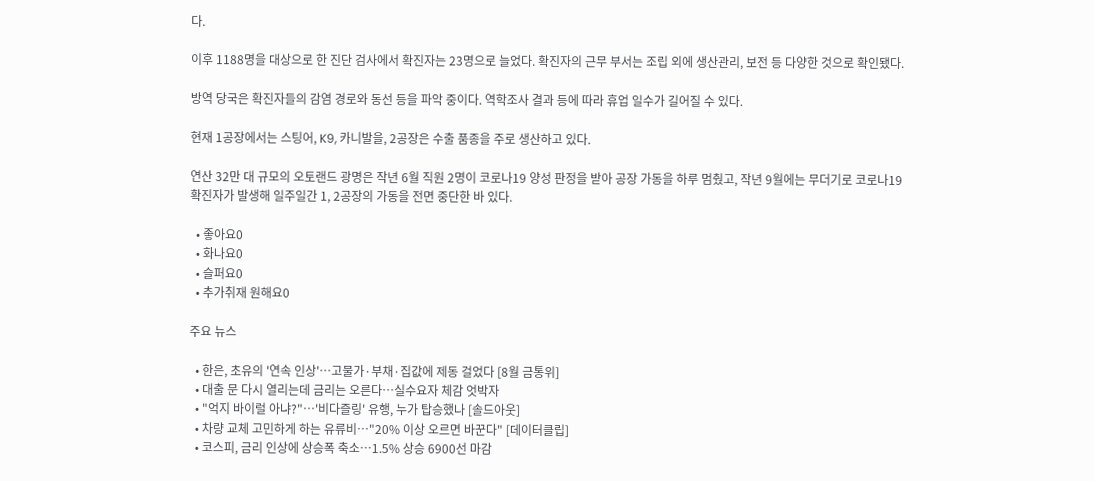다.

이후 1188명을 대상으로 한 진단 검사에서 확진자는 23명으로 늘었다. 확진자의 근무 부서는 조립 외에 생산관리, 보전 등 다양한 것으로 확인됐다.

방역 당국은 확진자들의 감염 경로와 동선 등을 파악 중이다. 역학조사 결과 등에 따라 휴업 일수가 길어질 수 있다.

현재 1공장에서는 스팅어, K9, 카니발을, 2공장은 수출 품종을 주로 생산하고 있다.

연산 32만 대 규모의 오토랜드 광명은 작년 6월 직원 2명이 코로나19 양성 판정을 받아 공장 가동을 하루 멈췄고, 작년 9월에는 무더기로 코로나19 확진자가 발생해 일주일간 1, 2공장의 가동을 전면 중단한 바 있다.

  • 좋아요0
  • 화나요0
  • 슬퍼요0
  • 추가취재 원해요0

주요 뉴스

  • 한은, 초유의 '연속 인상'⋯고물가·부채·집값에 제동 걸었다 [8월 금통위]
  • 대출 문 다시 열리는데 금리는 오른다⋯실수요자 체감 엇박자
  • "억지 바이럴 아냐?"⋯'비다즐링' 유행, 누가 탑승했나 [솔드아웃]
  • 차량 교체 고민하게 하는 유류비…"20% 이상 오르면 바꾼다" [데이터클립]
  • 코스피, 금리 인상에 상승폭 축소…1.5% 상승 6900선 마감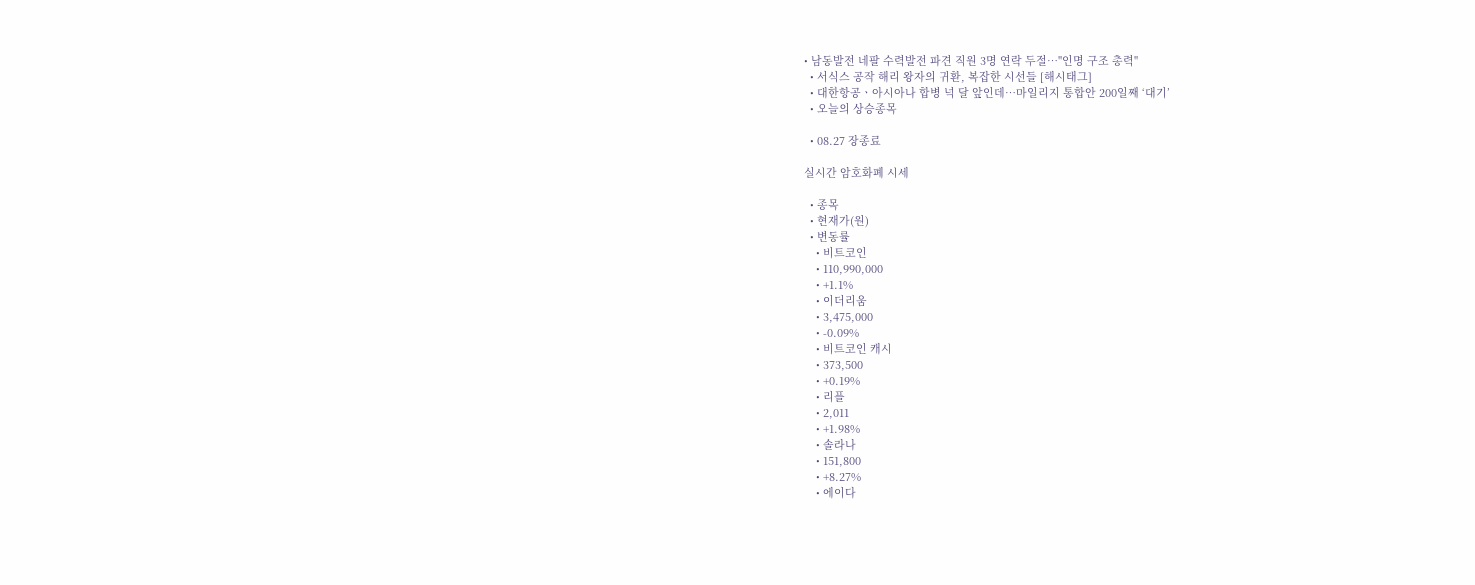• 남동발전 네팔 수력발전 파견 직원 3명 연락 두절⋯"인명 구조 총력"
  • 서식스 공작 해리 왕자의 귀환, 복잡한 시선들 [해시태그]
  • 대한항공ㆍ아시아나 합병 넉 달 앞인데⋯마일리지 통합안 200일째 ‘대기’
  • 오늘의 상승종목

  • 08.27 장종료

실시간 암호화폐 시세

  • 종목
  • 현재가(원)
  • 변동률
    • 비트코인
    • 110,990,000
    • +1.1%
    • 이더리움
    • 3,475,000
    • -0.09%
    • 비트코인 캐시
    • 373,500
    • +0.19%
    • 리플
    • 2,011
    • +1.98%
    • 솔라나
    • 151,800
    • +8.27%
    • 에이다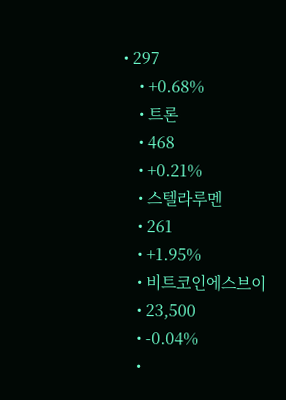• 297
    • +0.68%
    • 트론
    • 468
    • +0.21%
    • 스텔라루멘
    • 261
    • +1.95%
    • 비트코인에스브이
    • 23,500
    • -0.04%
    •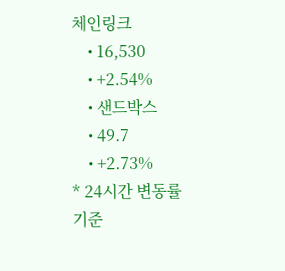체인링크
    • 16,530
    • +2.54%
    • 샌드박스
    • 49.7
    • +2.73%
* 24시간 변동률 기준